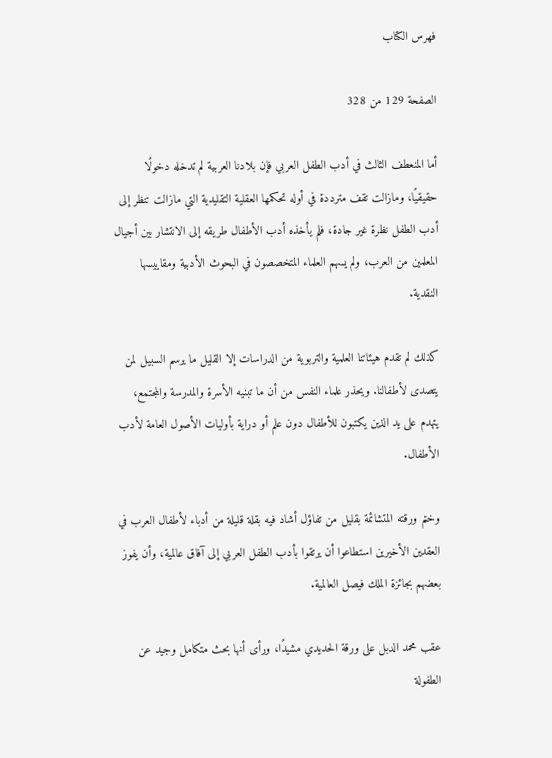فهرس الكتاب

الصفحة 129 من 328

أما المنعطف الثالث في أدب الطفل العربي فإن بلادنا العربية لم تدخله دخولًا حقيقيًا، ومازالت تقف مترددة في أوله تحكمها العقلية التقليدية التي مازالت تنظر إلى أدب الطفل نظرة غير جادة، فلم يأخذه أدب الأطفال طريقه إلى الانتشار بين أجيال المعلمين من العرب، ولم يسهم العلماء المتخصصون في البحوث الأدبية ومقاييسها النقدية.

كذلك لم تقدم هيئاتنا العلمية والتربوية من الدراسات إلا القليل ما يرسم السبيل لمن يتصدى لأطفالنا. ويحذر علماء النفس من أن ما تبنيه الأسرة والمدرسة والمجتمع، يتهدم على يد الذين يكتبون للأطفال دون علم أو دراية بأوليات الأصول العامة لأدب الأطفال.

وختم ورقته المتشائمة بقليل من تفاؤل أشاد فيه بقلة قليلة من أدباء لأطفال العرب في العقدين الأخيرين استطاعوا أن يرتقوا بأدب الطفل العربي إلى آفاق عالمية، وأن يفوز بعضهم بجائزة الملك فيصل العالمية.

عقب محمد الدبل على ورقة الحديدي مشيدًا، ورأى أنها بحث متكامل وجيد عن الطفولة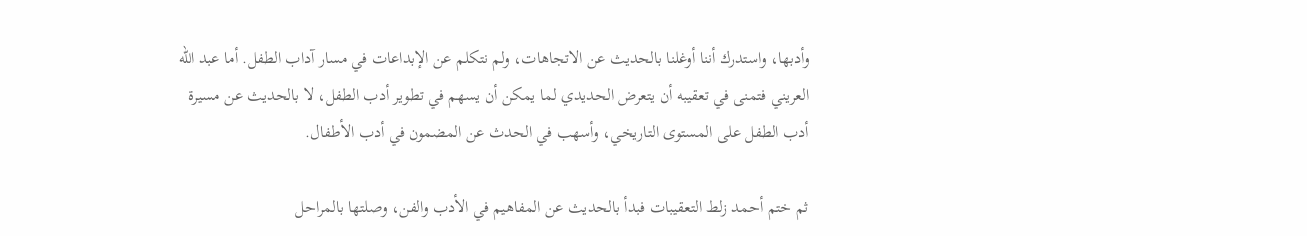وأدبها، واستدرك أننا أوغلنا بالحديث عن الاتجاهات، ولم نتكلم عن الإبداعات في مسار آداب الطفل. أما عبد الله العريني فتمنى في تعقيبه أن يتعرض الحديدي لما يمكن أن يسهم في تطوير أدب الطفل، لا بالحديث عن مسيرة أدب الطفل على المستوى التاريخي، وأسهب في الحدث عن المضمون في أدب الأطفال.

ثم ختم أحمد زلط التعقيبات فبدأ بالحديث عن المفاهيم في الأدب والفن، وصلتها بالمراحل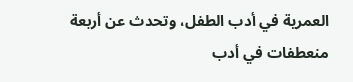العمرية في أدب الطفل، وتحدث عن أربعة منعطفات في أدب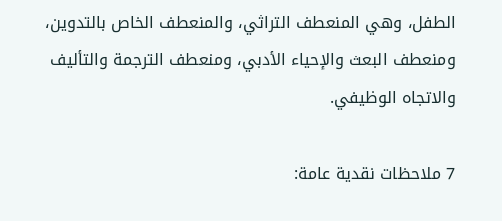الطفل، وهي المنعطف التراثي، والمنعطف الخاص بالتدوين، ومنعطف البعث والإحياء الأدبي، ومنعطف الترجمة والتأليف والاتجاه الوظيفي.

7 ملاحظات نقدية عامة: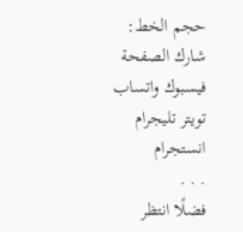حجم الخط:
شارك الصفحة
فيسبوك واتساب تويتر تليجرام انستجرام
. . .
فضلًا انتظر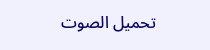تحميل الصوت